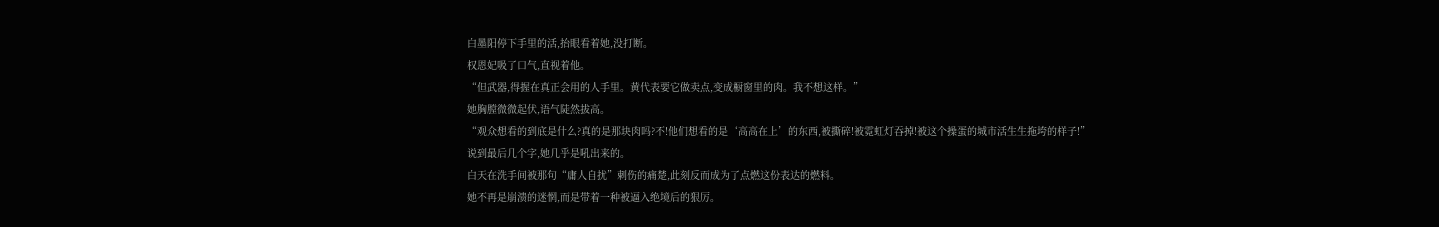白墨阳停下手里的活,抬眼看着她,没打断。
权恩妃吸了口气,直视着他。
“但武器,得握在真正会用的人手里。黄代表要它做卖点,变成橱窗里的肉。我不想这样。”
她胸膛微微起伏,语气陡然拔高。
“观众想看的到底是什么?真的是那块肉吗?不!他们想看的是‘高高在上’的东西,被撕碎!被霓虹灯吞掉!被这个操蛋的城市活生生拖垮的样子!”
说到最后几个字,她几乎是吼出来的。
白天在洗手间被那句“庸人自扰”刺伤的痛楚,此刻反而成为了点燃这份表达的燃料。
她不再是崩溃的迷惘,而是带着一种被逼入绝境后的狠厉。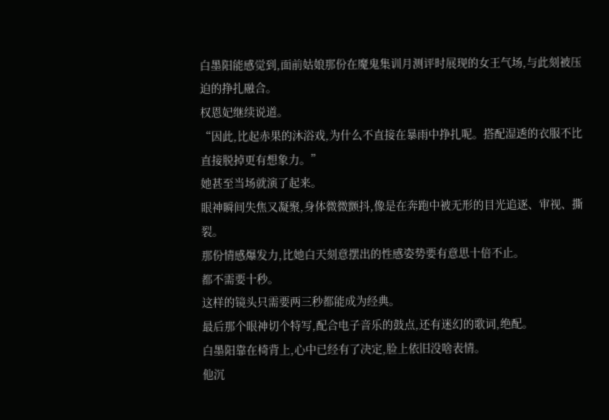白墨阳能感觉到,面前姑娘那份在魔鬼集训月测评时展现的女王气场,与此刻被压迫的挣扎融合。
权恩妃继续说道。
“因此,比起赤果的沐浴戏,为什么不直接在暴雨中挣扎呢。搭配湿透的衣服不比直接脱掉更有想象力。”
她甚至当场就演了起来。
眼神瞬间失焦又凝聚,身体微微颤抖,像是在奔跑中被无形的目光追逐、审视、撕裂。
那份情感爆发力,比她白天刻意摆出的性感姿势要有意思十倍不止。
都不需要十秒。
这样的镜头只需要两三秒都能成为经典。
最后那个眼神切个特写,配合电子音乐的鼓点,还有迷幻的歌词,绝配。
白墨阳靠在椅背上,心中已经有了决定,脸上依旧没啥表情。
他沉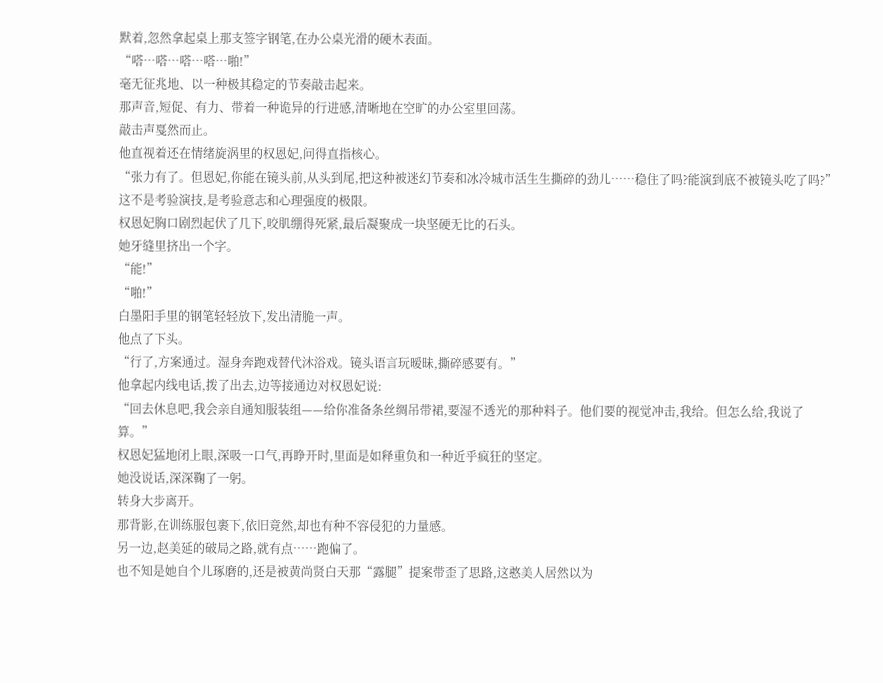默着,忽然拿起桌上那支签字钢笔,在办公桌光滑的硬木表面。
“嗒…嗒…嗒…嗒…啪!”
毫无征兆地、以一种极其稳定的节奏敲击起来。
那声音,短促、有力、带着一种诡异的行进感,清晰地在空旷的办公室里回荡。
敲击声戛然而止。
他直视着还在情绪旋涡里的权恩妃,问得直指核心。
“张力有了。但恩妃,你能在镜头前,从头到尾,把这种被迷幻节奏和冰冷城市活生生撕碎的劲儿……稳住了吗?能演到底不被镜头吃了吗?”
这不是考验演技,是考验意志和心理强度的极限。
权恩妃胸口剧烈起伏了几下,咬肌绷得死紧,最后凝聚成一块坚硬无比的石头。
她牙缝里挤出一个字。
“能!”
“啪!”
白墨阳手里的钢笔轻轻放下,发出清脆一声。
他点了下头。
“行了,方案通过。湿身奔跑戏替代沐浴戏。镜头语言玩暧昧,撕碎感要有。”
他拿起内线电话,拨了出去,边等接通边对权恩妃说:
“回去休息吧,我会亲自通知服装组——给你准备条丝绸吊带裙,要湿不透光的那种料子。他们要的视觉冲击,我给。但怎么给,我说了算。”
权恩妃猛地闭上眼,深吸一口气,再睁开时,里面是如释重负和一种近乎疯狂的坚定。
她没说话,深深鞠了一躬。
转身大步离开。
那背影,在训练服包裹下,依旧竟然,却也有种不容侵犯的力量感。
另一边,赵美延的破局之路,就有点……跑偏了。
也不知是她自个儿琢磨的,还是被黄尚贤白天那“露腿”提案带歪了思路,这憨美人居然以为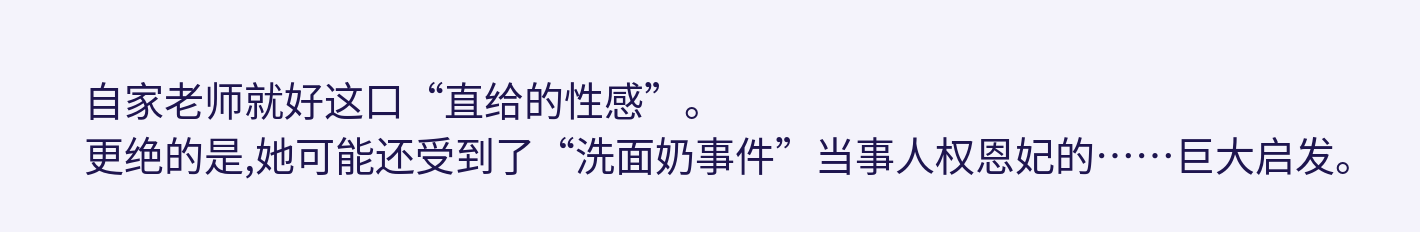自家老师就好这口“直给的性感”。
更绝的是,她可能还受到了“洗面奶事件”当事人权恩妃的……巨大启发。